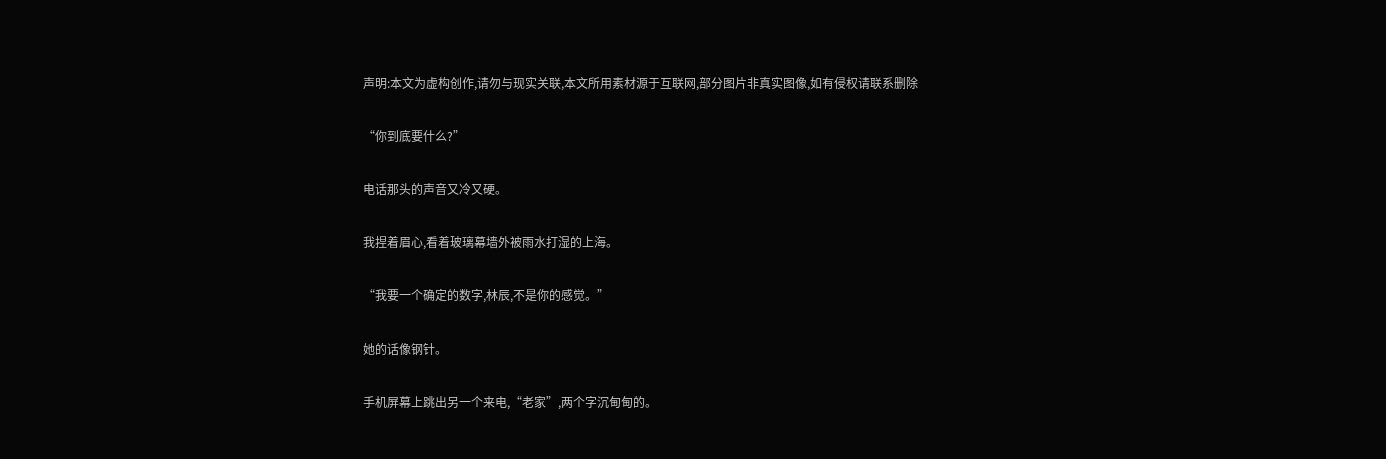声明:本文为虚构创作,请勿与现实关联,本文所用素材源于互联网,部分图片非真实图像,如有侵权请联系删除

“你到底要什么?”

电话那头的声音又冷又硬。

我捏着眉心,看着玻璃幕墙外被雨水打湿的上海。

“我要一个确定的数字,林辰,不是你的感觉。”

她的话像钢针。

手机屏幕上跳出另一个来电,“老家”,两个字沉甸甸的。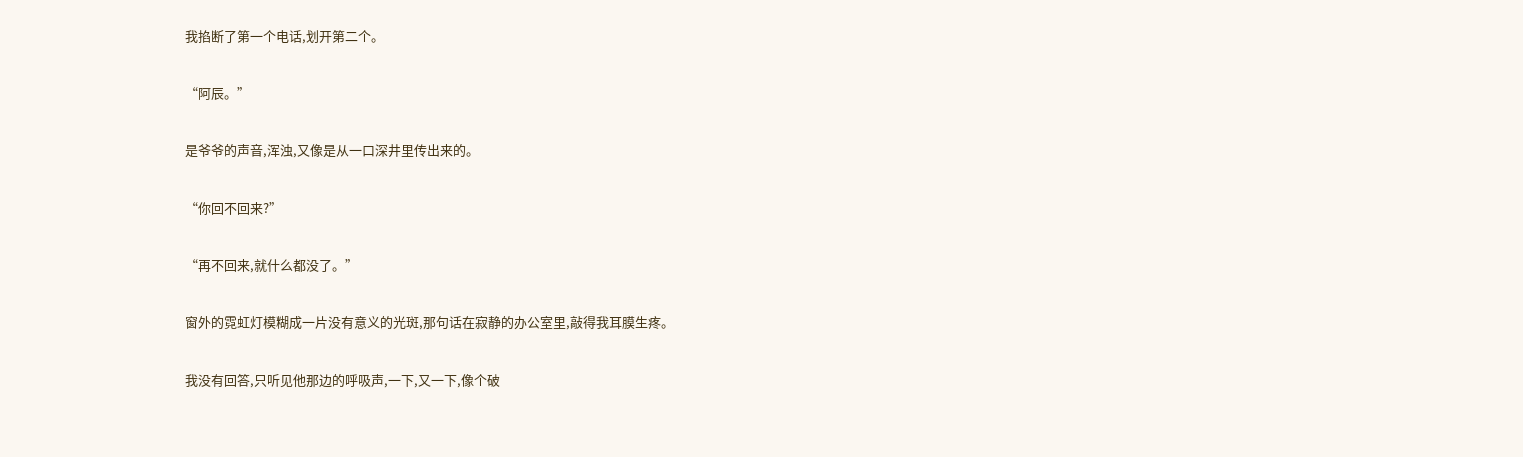我掐断了第一个电话,划开第二个。

“阿辰。”

是爷爷的声音,浑浊,又像是从一口深井里传出来的。

“你回不回来?”

“再不回来,就什么都没了。”

窗外的霓虹灯模糊成一片没有意义的光斑,那句话在寂静的办公室里,敲得我耳膜生疼。

我没有回答,只听见他那边的呼吸声,一下,又一下,像个破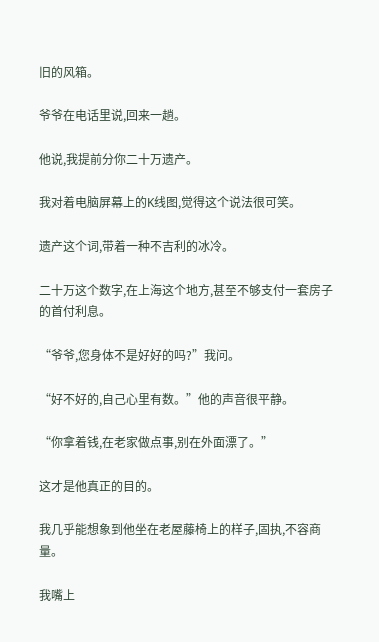旧的风箱。

爷爷在电话里说,回来一趟。

他说,我提前分你二十万遗产。

我对着电脑屏幕上的K线图,觉得这个说法很可笑。

遗产这个词,带着一种不吉利的冰冷。

二十万这个数字,在上海这个地方,甚至不够支付一套房子的首付利息。

“爷爷,您身体不是好好的吗?”我问。

“好不好的,自己心里有数。”他的声音很平静。

“你拿着钱,在老家做点事,别在外面漂了。”

这才是他真正的目的。

我几乎能想象到他坐在老屋藤椅上的样子,固执,不容商量。

我嘴上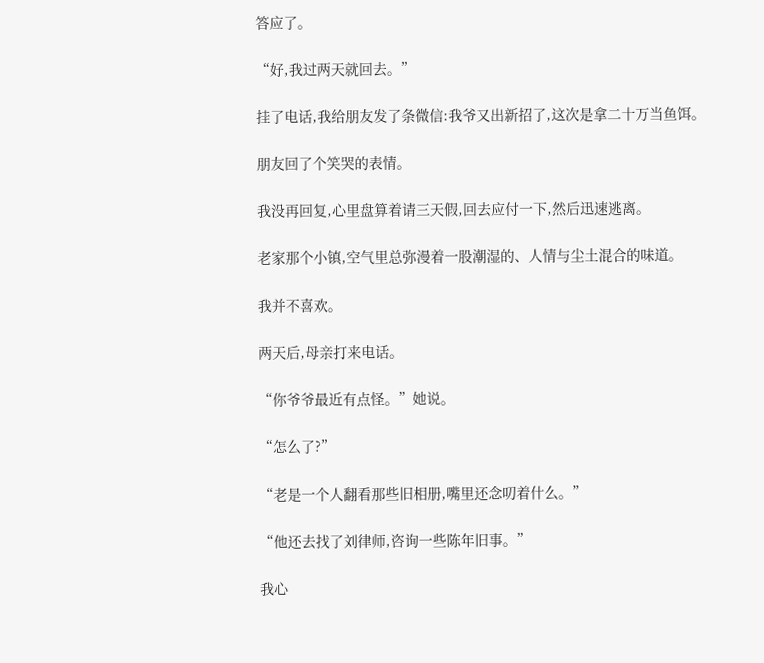答应了。

“好,我过两天就回去。”

挂了电话,我给朋友发了条微信:我爷又出新招了,这次是拿二十万当鱼饵。

朋友回了个笑哭的表情。

我没再回复,心里盘算着请三天假,回去应付一下,然后迅速逃离。

老家那个小镇,空气里总弥漫着一股潮湿的、人情与尘土混合的味道。

我并不喜欢。

两天后,母亲打来电话。

“你爷爷最近有点怪。”她说。

“怎么了?”

“老是一个人翻看那些旧相册,嘴里还念叨着什么。”

“他还去找了刘律师,咨询一些陈年旧事。”

我心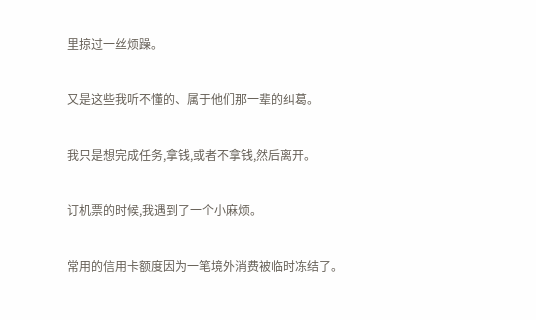里掠过一丝烦躁。

又是这些我听不懂的、属于他们那一辈的纠葛。

我只是想完成任务,拿钱,或者不拿钱,然后离开。

订机票的时候,我遇到了一个小麻烦。

常用的信用卡额度因为一笔境外消费被临时冻结了。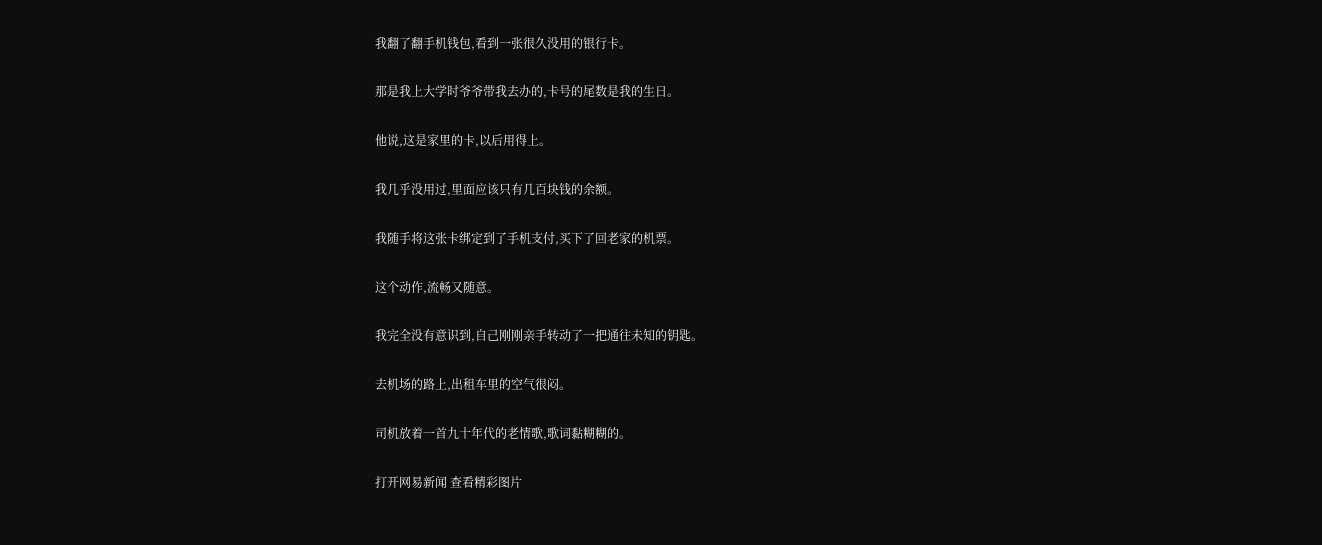我翻了翻手机钱包,看到一张很久没用的银行卡。

那是我上大学时爷爷带我去办的,卡号的尾数是我的生日。

他说,这是家里的卡,以后用得上。

我几乎没用过,里面应该只有几百块钱的余额。

我随手将这张卡绑定到了手机支付,买下了回老家的机票。

这个动作,流畅又随意。

我完全没有意识到,自己刚刚亲手转动了一把通往未知的钥匙。

去机场的路上,出租车里的空气很闷。

司机放着一首九十年代的老情歌,歌词黏糊糊的。

打开网易新闻 查看精彩图片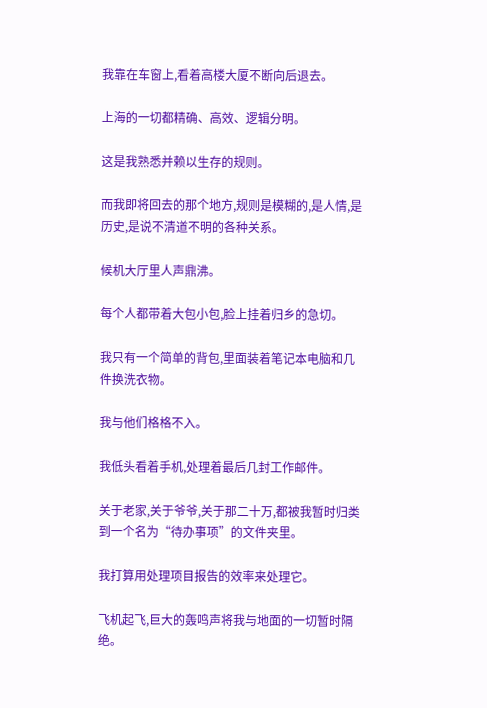我靠在车窗上,看着高楼大厦不断向后退去。

上海的一切都精确、高效、逻辑分明。

这是我熟悉并赖以生存的规则。

而我即将回去的那个地方,规则是模糊的,是人情,是历史,是说不清道不明的各种关系。

候机大厅里人声鼎沸。

每个人都带着大包小包,脸上挂着归乡的急切。

我只有一个简单的背包,里面装着笔记本电脑和几件换洗衣物。

我与他们格格不入。

我低头看着手机,处理着最后几封工作邮件。

关于老家,关于爷爷,关于那二十万,都被我暂时归类到一个名为“待办事项”的文件夹里。

我打算用处理项目报告的效率来处理它。

飞机起飞,巨大的轰鸣声将我与地面的一切暂时隔绝。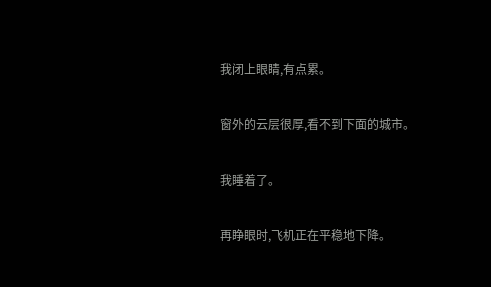我闭上眼睛,有点累。

窗外的云层很厚,看不到下面的城市。

我睡着了。

再睁眼时,飞机正在平稳地下降。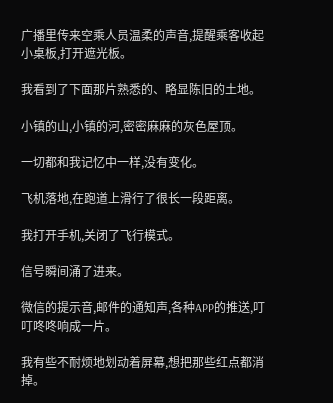广播里传来空乘人员温柔的声音,提醒乘客收起小桌板,打开遮光板。

我看到了下面那片熟悉的、略显陈旧的土地。

小镇的山,小镇的河,密密麻麻的灰色屋顶。

一切都和我记忆中一样,没有变化。

飞机落地,在跑道上滑行了很长一段距离。

我打开手机,关闭了飞行模式。

信号瞬间涌了进来。

微信的提示音,邮件的通知声,各种APP的推送,叮叮咚咚响成一片。

我有些不耐烦地划动着屏幕,想把那些红点都消掉。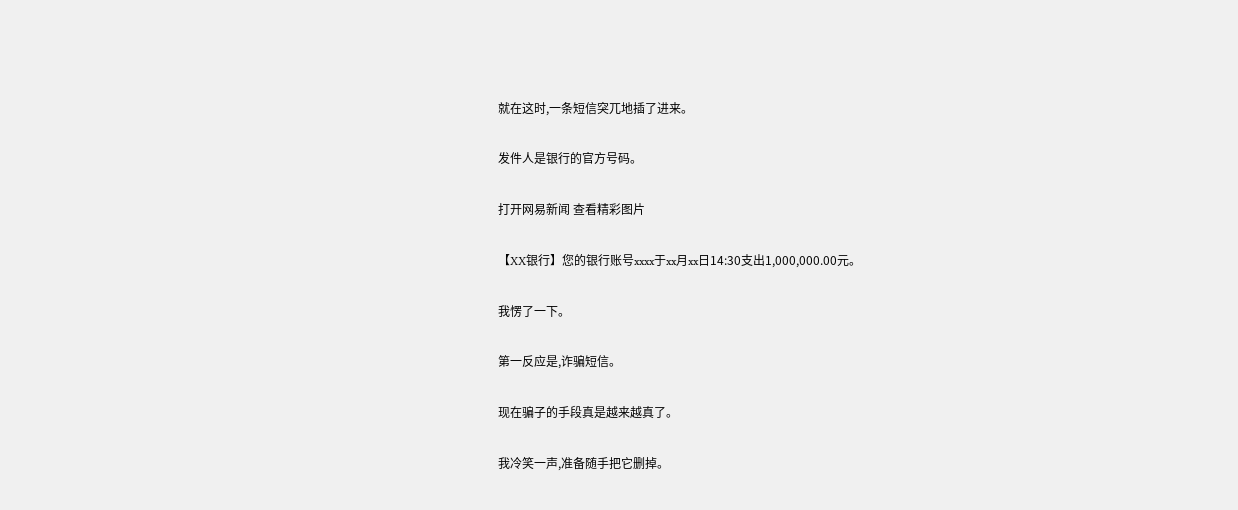就在这时,一条短信突兀地插了进来。

发件人是银行的官方号码。

打开网易新闻 查看精彩图片

【XX银行】您的银行账号xxxx于xx月xx日14:30支出1,000,000.00元。

我愣了一下。

第一反应是,诈骗短信。

现在骗子的手段真是越来越真了。

我冷笑一声,准备随手把它删掉。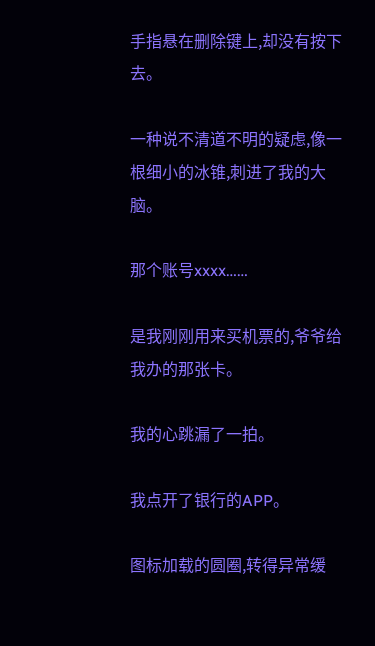手指悬在删除键上,却没有按下去。

一种说不清道不明的疑虑,像一根细小的冰锥,刺进了我的大脑。

那个账号xxxx……

是我刚刚用来买机票的,爷爷给我办的那张卡。

我的心跳漏了一拍。

我点开了银行的APP。

图标加载的圆圈,转得异常缓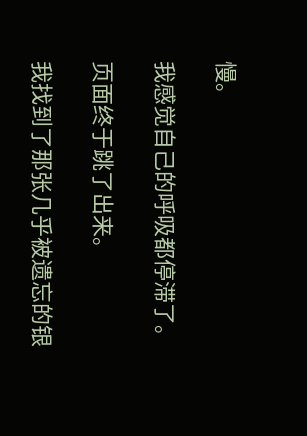慢。

我感觉自己的呼吸都停滞了。

页面终于跳了出来。

我找到了那张几乎被遗忘的银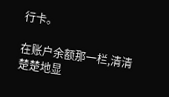行卡。

在账户余额那一栏,清清楚楚地显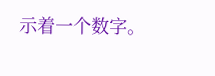示着一个数字。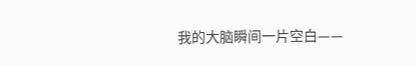我的大脑瞬间一片空白——